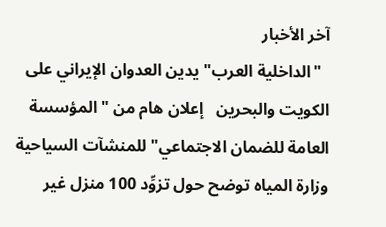آخر الأخبار
  "الداخلية العرب" يدين العدوان الإيراني على الكويت والبحرين   إعلان هام من "المؤسسة العامة للضمان الاجتماعي" للمنشآت السياحية   وزارة المياه توضح حول تزوِّد 100 منزل غير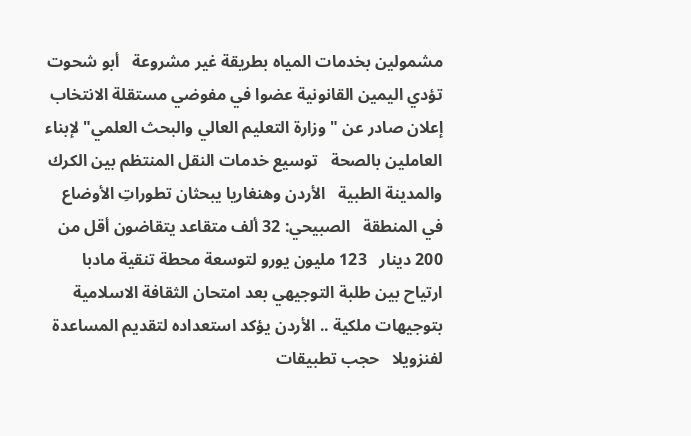مشمولين بخدمات المياه بطريقة غير مشروعة   أبو شحوت تؤدي اليمين القانونية عضوا في مفوضي مستقلة الانتخاب   إعلان صادر عن "وزارة التعليم العالي والبحث العلمي" لإبناء العاملين بالصحة   توسيع خدمات النقل المنتظم بين الكرك والمدينة الطبية   الأردن وهنغاريا يبحثان تطوراتِ الأوضاع في المنطقة   الصبيحي: 32 ألف متقاعد يتقاضون أقل من 200 دينار   123 مليون يورو لتوسعة محطة تنقية مادبا   ارتياح بين طلبة التوجيهي بعد امتحان الثقافة الاسلامية   بتوجيهات ملكية .. الأردن يؤكد استعداده لتقديم المساعدة لفنزويلا   حجب تطبيقات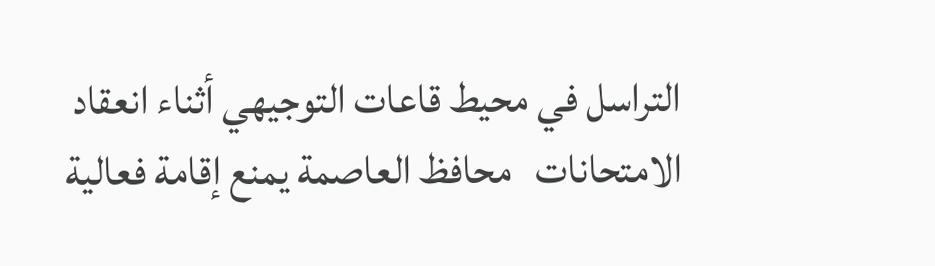التراسل في محيط قاعات التوجيهي أثناء انعقاد الامتحانات   محافظ العاصمة يمنع إقامة فعالية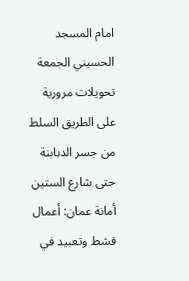امام المسجد الحسيني الجمعة   تحويلات مرورية على الطريق السلط من جسر الدبابنة حتى شارع الستين   أمانة عمان: أعمال قشط وتعبيد في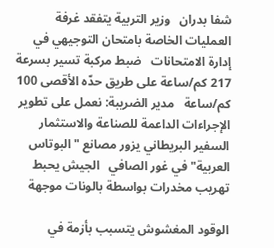شفا بدران   وزير التربية يتفقد غرفة العمليات الخاصة بامتحان التوجيهي في إدارة الامتحانات   ضبط مركبة تسير بسرعة 217 كم/ساعة على طريق حدّه الأقصى 100 كم/ساعة   مدير الضريبة: نعمل على تطوير الإجراءات الداعمة للصناعة والاستثمار   السفير البريطاني يزور مصانع "البوتاس العربية" في غور الصافي   الجيش يحبط تهريب مخدرات بواسطة بالونات موجهة

الوقود المغشوش يتسبب بأزمة في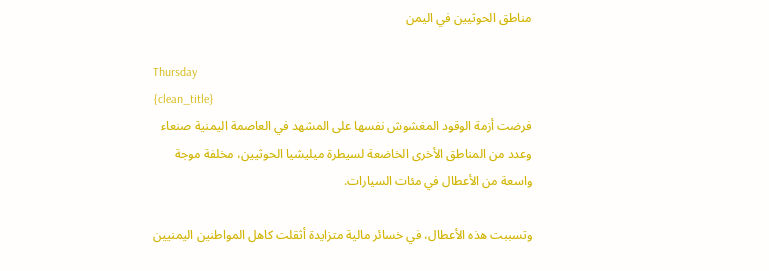مناطق الحوثيين في اليمن

Thursday
{clean_title}
فرضت أزمة الوقود المغشوش نفسها على المشهد في العاصمة اليمنية صنعاء وعدد من المناطق الأخرى الخاضعة لسيطرة ميليشيا الحوثيين، مخلفة موجة واسعة من الأعطال في مئات السيارات.

وتسببت هذه الأعطال، في خسائر مالية متزايدة أثقلت كاهل المواطنين اليمنيين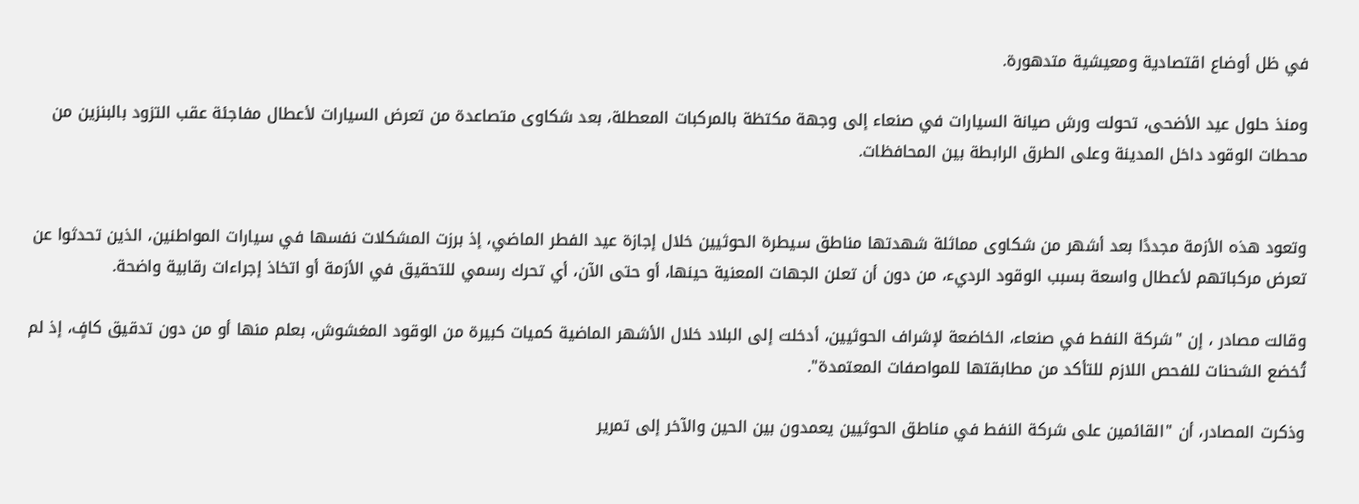في ظل أوضاع اقتصادية ومعيشية متدهورة.

ومنذ حلول عيد الأضحى، تحولت ورش صيانة السيارات في صنعاء إلى وجهة مكتظة بالمركبات المعطلة، بعد شكاوى متصاعدة من تعرض السيارات لأعطال مفاجئة عقب التزود بالبنزين من محطات الوقود داخل المدينة وعلى الطرق الرابطة بين المحافظات.


وتعود هذه الأزمة مجددًا بعد أشهر من شكاوى مماثلة شهدتها مناطق سيطرة الحوثيين خلال إجازة عيد الفطر الماضي، إذ برزت المشكلات نفسها في سيارات المواطنين، الذين تحدثوا عن تعرض مركباتهم لأعطال واسعة بسبب الوقود الرديء، من دون أن تعلن الجهات المعنية حينها، أو حتى الآن، أي تحرك رسمي للتحقيق في الأزمة أو اتخاذ إجراءات رقابية واضحة.

وقالت مصادر ، إن "شركة النفط في صنعاء، الخاضعة لإشراف الحوثيين، أدخلت إلى البلاد خلال الأشهر الماضية كميات كبيرة من الوقود المغشوش، بعلم منها أو من دون تدقيق كافٍ، إذ لم تُخضع الشحنات للفحص اللازم للتأكد من مطابقتها للمواصفات المعتمدة".

وذكرت المصادر، أن "القائمين على شركة النفط في مناطق الحوثيين يعمدون بين الحين والآخر إلى تمرير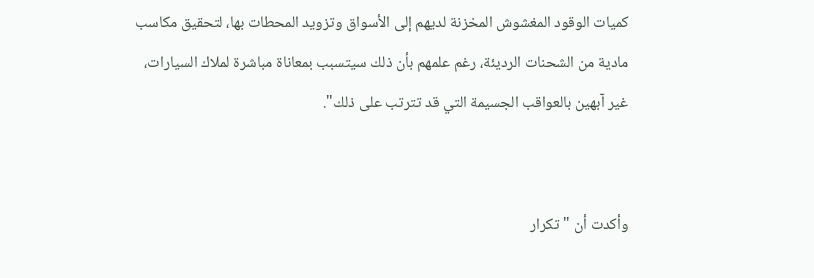كميات الوقود المغشوش المخزنة لديهم إلى الأسواق وتزويد المحطات بها، لتحقيق مكاسب مادية من الشحنات الرديئة، رغم علمهم بأن ذلك سيتسبب بمعاناة مباشرة لملاك السيارات، غير آبهين بالعواقب الجسيمة التي قد تترتب على ذلك".


وأكدت أن "تكرار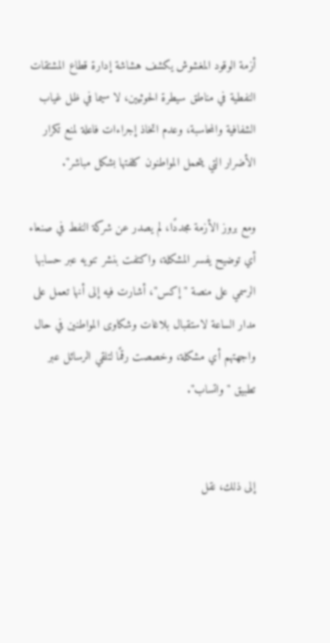أزمة الوقود المغشوش يكشف هشاشة إدارة قطاع المشتقات النفطية في مناطق سيطرة الحوثيين، لا سيما في ظل غياب الشفافية والمحاسبة، وعدم اتخاذ إجراءات فاعلة لمنع تكرار الأضرار التي يتحمل المواطنون كلفتها بشكل مباشر".

ومع بروز الأزمة مجددًا، لم يصدر عن شركة النفط في صنعاء أي توضيح يفسر المشكلة، واكتفت بنشر تنويه عبر حسابها الرسمي على منصة "إكس"، أشارت فيه إلى أنها تعمل على مدار الساعة لاستقبال بلاغات وشكاوى المواطنين في حال واجهتهم أي مشكلة، وخصصت رقمًا لتلقي الرسائل عبر تطبيق "واتساب".


إلى ذلك، نقل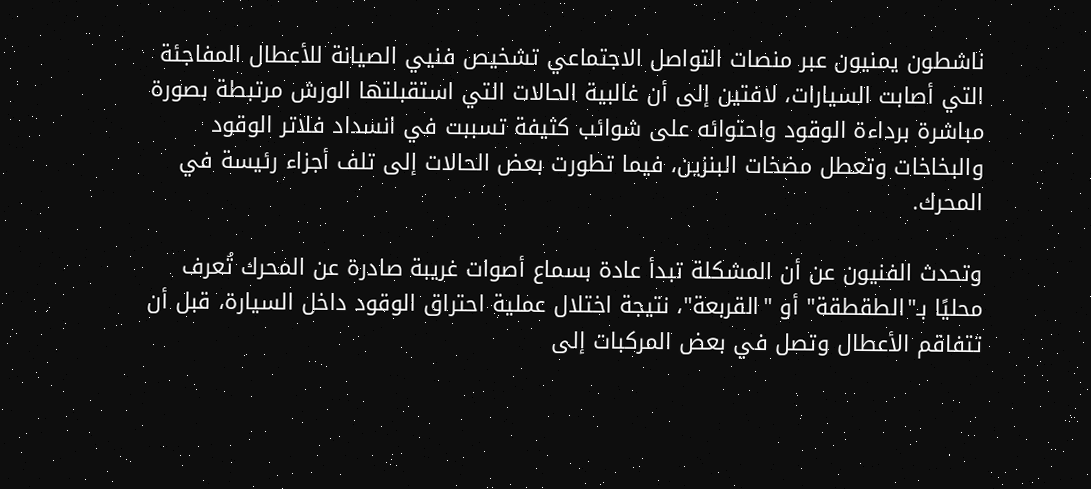ناشطون يمنيون عبر منصات التواصل الاجتماعي تشخيص فنيي الصيانة للأعطال المفاجئة التي أصابت السيارات، لافتين إلى أن غالبية الحالات التي استقبلتها الورش مرتبطة بصورة مباشرة برداءة الوقود واحتوائه على شوائب كثيفة تسببت في انسداد فلاتر الوقود والبخاخات وتعطل مضخات البنزين، فيما تطورت بعض الحالات إلى تلف أجزاء رئيسة في المحرك.

وتحدث الفنيون عن أن المشكلة تبدأ عادة بسماع أصوات غريبة صادرة عن المحرك تُعرف محليًا بـ"الطقطقة" أو "القربعة"، نتيجة اختلال عملية احتراق الوقود داخل السيارة، قبل أن تتفاقم الأعطال وتصل في بعض المركبات إلى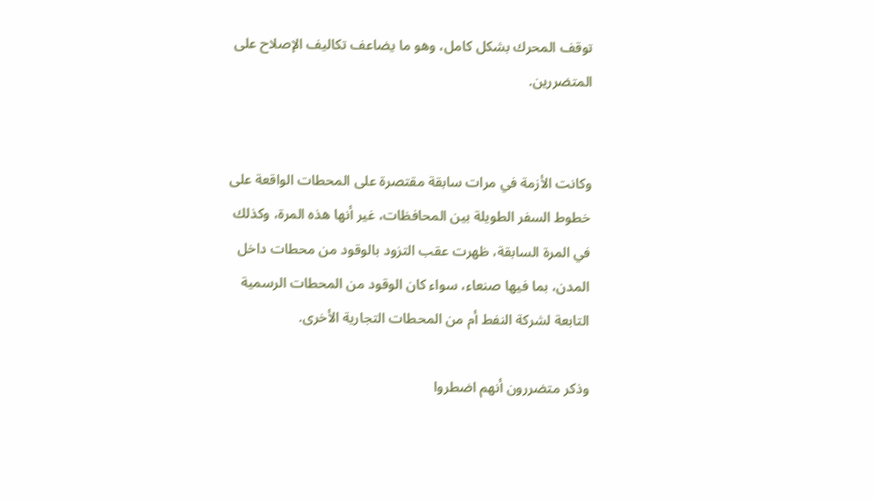توقف المحرك بشكل كامل، وهو ما يضاعف تكاليف الإصلاح على المتضررين.


وكانت الأزمة في مرات سابقة مقتصرة على المحطات الواقعة على خطوط السفر الطويلة بين المحافظات، غير أنها هذه المرة، وكذلك في المرة السابقة، ظهرت عقب التزود بالوقود من محطات داخل المدن، بما فيها صنعاء، سواء كان الوقود من المحطات الرسمية التابعة لشركة النفط أم من المحطات التجارية الأخرى.

وذكر متضررون أنهم اضطروا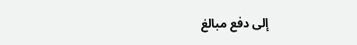إلى دفع مبالغ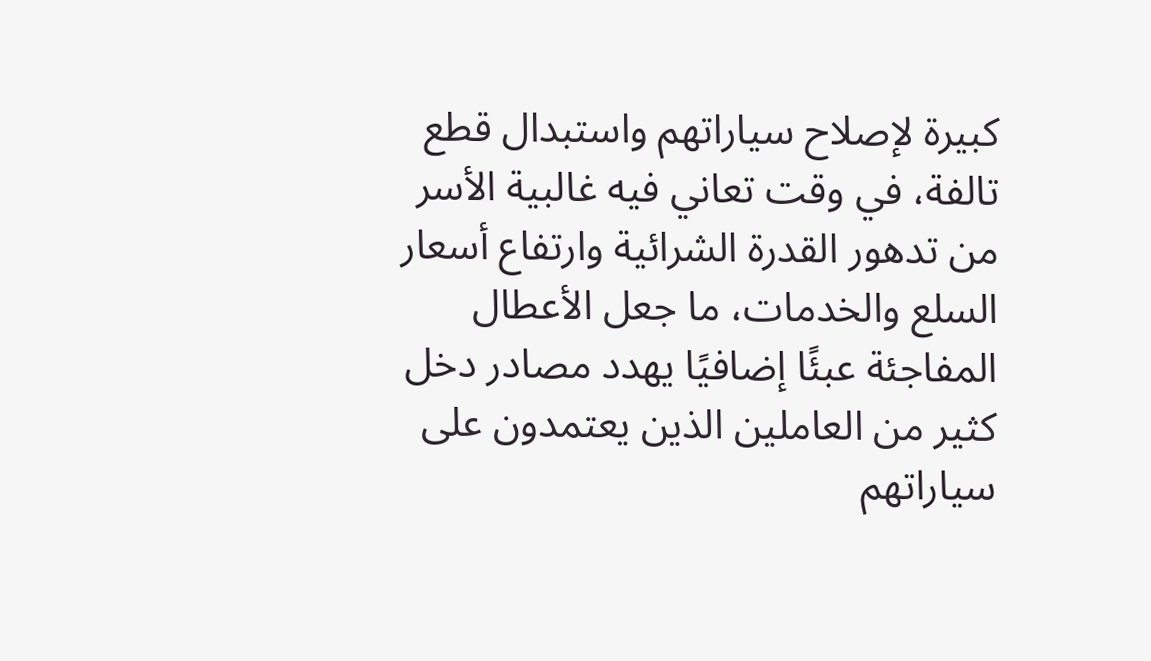كبيرة لإصلاح سياراتهم واستبدال قطع تالفة، في وقت تعاني فيه غالبية الأسر من تدهور القدرة الشرائية وارتفاع أسعار السلع والخدمات، ما جعل الأعطال المفاجئة عبئًا إضافيًا يهدد مصادر دخل كثير من العاملين الذين يعتمدون على سياراتهم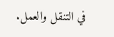في التنقل والعمل.